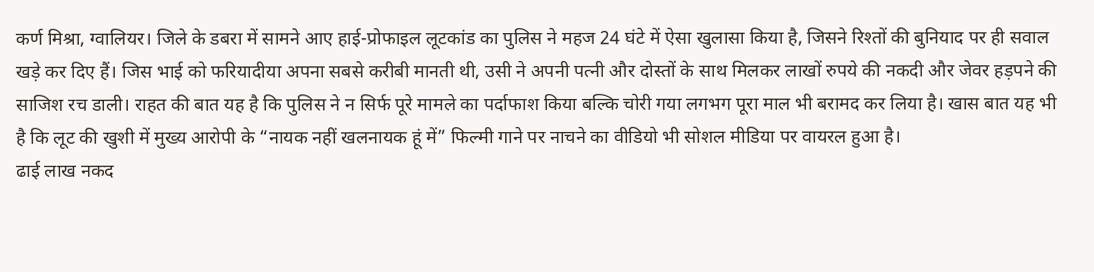कर्ण मिश्रा, ग्वालियर। जिले के डबरा में सामने आए हाई-प्रोफाइल लूटकांड का पुलिस ने महज 24 घंटे में ऐसा खुलासा किया है, जिसने रिश्तों की बुनियाद पर ही सवाल खड़े कर दिए हैं। जिस भाई को फरियादीया अपना सबसे करीबी मानती थी, उसी ने अपनी पत्नी और दोस्तों के साथ मिलकर लाखों रुपये की नकदी और जेवर हड़पने की साजिश रच डाली। राहत की बात यह है कि पुलिस ने न सिर्फ पूरे मामले का पर्दाफाश किया बल्कि चोरी गया लगभग पूरा माल भी बरामद कर लिया है। खास बात यह भी है कि लूट की खुशी में मुख्य आरोपी के “नायक नहीं खलनायक हूं में” फिल्मी गाने पर नाचने का वीडियो भी सोशल मीडिया पर वायरल हुआ है।
ढाई लाख नकद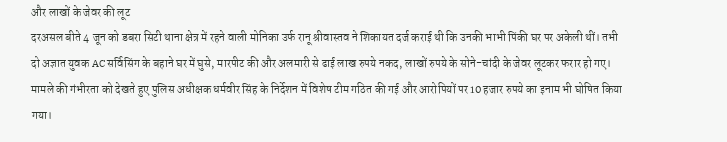और लाखों के जेवर की लूट
दरअसल बीते 4 जून को डबरा सिटी थाना क्षेत्र में रहने वाली मोनिका उर्फ रानू श्रीवास्तव ने शिकायत दर्ज कराई थी कि उनकी भाभी पिंकी घर पर अकेली थीं। तभी दो अज्ञात युवक AC सर्विसिंग के बहाने घर में घुसे, मारपीट की और अलमारी से ढाई लाख रुपये नकद, लाखों रुपये के सोने-चांदी के जेवर लूटकर फरार हो गए। मामले की गंभीरता को देखते हुए पुलिस अधीक्षक धर्मवीर सिंह के निर्देशन में विशेष टीम गठित की गई और आरोपियों पर 10 हजार रुपये का इनाम भी घोषित किया गया।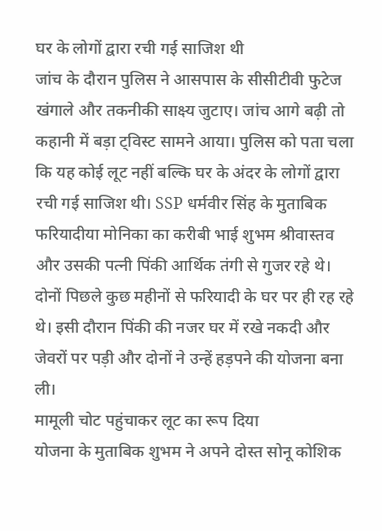घर के लोगों द्वारा रची गई साजिश थी
जांच के दौरान पुलिस ने आसपास के सीसीटीवी फुटेज खंगाले और तकनीकी साक्ष्य जुटाए। जांच आगे बढ़ी तो कहानी में बड़ा ट्विस्ट सामने आया। पुलिस को पता चला कि यह कोई लूट नहीं बल्कि घर के अंदर के लोगों द्वारा रची गई साजिश थी। SSP धर्मवीर सिंह के मुताबिक फरियादीया मोनिका का करीबी भाई शुभम श्रीवास्तव और उसकी पत्नी पिंकी आर्थिक तंगी से गुजर रहे थे। दोनों पिछले कुछ महीनों से फरियादी के घर पर ही रह रहे थे। इसी दौरान पिंकी की नजर घर में रखे नकदी और जेवरों पर पड़ी और दोनों ने उन्हें हड़पने की योजना बना ली।
मामूली चोट पहुंचाकर लूट का रूप दिया
योजना के मुताबिक शुभम ने अपने दोस्त सोनू कोशिक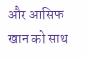और आसिफ खान को साथ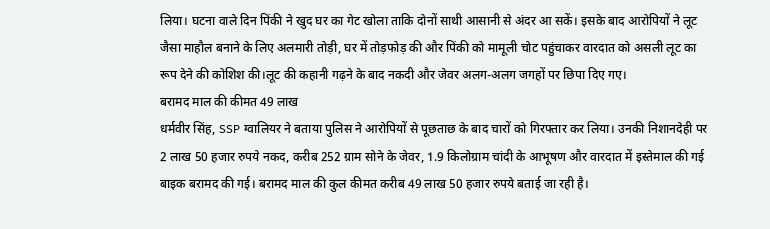लिया। घटना वाले दिन पिंकी ने खुद घर का गेट खोला ताकि दोनों साथी आसानी से अंदर आ सकें। इसके बाद आरोपियों ने लूट जैसा माहौल बनाने के लिए अलमारी तोड़ी, घर में तोड़फोड़ की और पिंकी को मामूली चोट पहुंचाकर वारदात को असली लूट का रूप देने की कोशिश की।लूट की कहानी गढ़ने के बाद नकदी और जेवर अलग-अलग जगहों पर छिपा दिए गए।
बरामद माल की कीमत 49 लाख
धर्मवीर सिंह, SSP ग्वालियर ने बताया पुलिस ने आरोपियों से पूछताछ के बाद चारों को गिरफ्तार कर लिया। उनकी निशानदेही पर 2 लाख 50 हजार रुपये नकद, करीब 252 ग्राम सोने के जेवर, 1.9 किलोग्राम चांदी के आभूषण और वारदात में इस्तेमाल की गई बाइक बरामद की गई। बरामद माल की कुल कीमत करीब 49 लाख 50 हजार रुपये बताई जा रही है।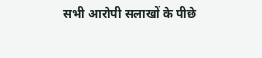सभी आरोपी सलाखों के पीछे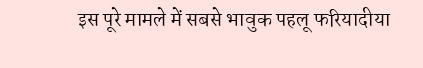इस पूरे मामले में सबसे भावुक पहलू फरियादीया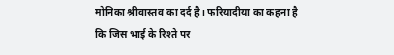मोनिका श्रीवास्तव का दर्द है। फरियादीया का कहना है कि जिस भाई के रिश्ते पर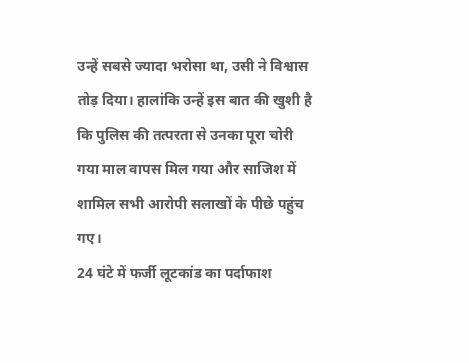उन्हें सबसे ज्यादा भरोसा था, उसी ने विश्वास तोड़ दिया। हालांकि उन्हें इस बात की खुशी है कि पुलिस की तत्परता से उनका पूरा चोरी गया माल वापस मिल गया और साजिश में शामिल सभी आरोपी सलाखों के पीछे पहुंच गए।
24 घंटे में फर्जी लूटकांड का पर्दाफाश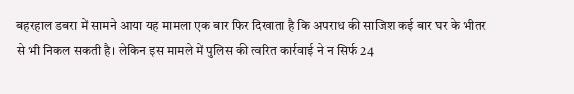बहरहाल डबरा में सामने आया यह मामला एक बार फिर दिखाता है कि अपराध की साजिश कई बार घर के भीतर से भी निकल सकती है। लेकिन इस मामले में पुलिस की त्वरित कार्रवाई ने न सिर्फ 24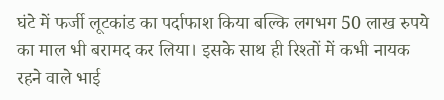घंटे में फर्जी लूटकांड का पर्दाफाश किया बल्कि लगभग 50 लाख रुपये का माल भी बरामद कर लिया। इसके साथ ही रिश्तों में कभी नायक रहने वाले भाई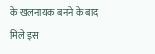के खलनायक बनने के बाद मिले इस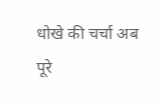धोखे की चर्चा अब पूरे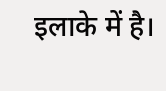इलाके में है।